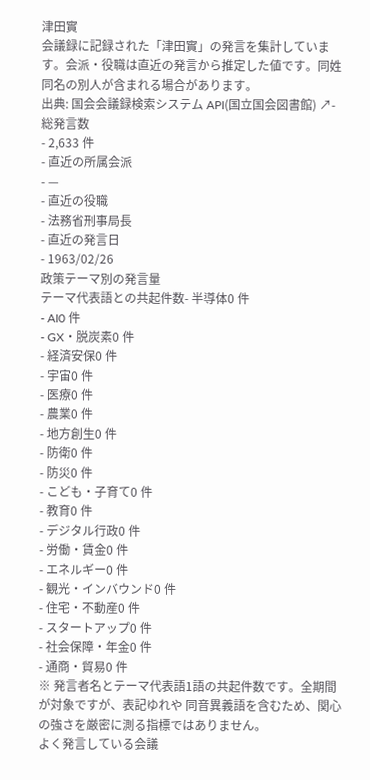津田實
会議録に記録された「津田實」の発言を集計しています。会派・役職は直近の発言から推定した値です。同姓同名の別人が含まれる場合があります。
出典: 国会会議録検索システム API(国立国会図書館) ↗- 総発言数
- 2,633 件
- 直近の所属会派
- —
- 直近の役職
- 法務省刑事局長
- 直近の発言日
- 1963/02/26
政策テーマ別の発言量
テーマ代表語との共起件数- 半導体0 件
- AI0 件
- GX・脱炭素0 件
- 経済安保0 件
- 宇宙0 件
- 医療0 件
- 農業0 件
- 地方創生0 件
- 防衛0 件
- 防災0 件
- こども・子育て0 件
- 教育0 件
- デジタル行政0 件
- 労働・賃金0 件
- エネルギー0 件
- 観光・インバウンド0 件
- 住宅・不動産0 件
- スタートアップ0 件
- 社会保障・年金0 件
- 通商・貿易0 件
※ 発言者名とテーマ代表語1語の共起件数です。全期間が対象ですが、表記ゆれや 同音異義語を含むため、関心の強さを厳密に測る指標ではありません。
よく発言している会議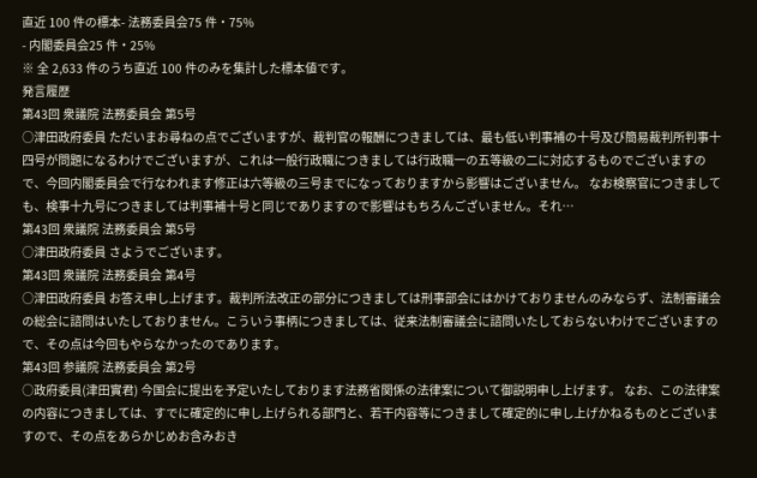直近 100 件の標本- 法務委員会75 件・75%
- 内閣委員会25 件・25%
※ 全 2,633 件のうち直近 100 件のみを集計した標本値です。
発言履歴
第43回 衆議院 法務委員会 第5号
○津田政府委員 ただいまお尋ねの点でございますが、裁判官の報酬につきましては、最も低い判事補の十号及び簡易裁判所判事十四号が問題になるわけでございますが、これは一般行政職につきましては行政職一の五等級の二に対応するものでございますので、今回内閣委員会で行なわれます修正は六等級の三号までになっておりますから影響はございません。 なお検察官につきましても、検事十九号につきましては判事補十号と同じでありますので影響はもちろんございません。それ…
第43回 衆議院 法務委員会 第5号
○津田政府委員 さようでございます。
第43回 衆議院 法務委員会 第4号
○津田政府委員 お答え申し上げます。裁判所法改正の部分につきましては刑事部会にはかけておりませんのみならず、法制審議会の総会に諮問はいたしておりません。こういう事柄につきましては、従来法制審議会に諮問いたしておらないわけでございますので、その点は今回もやらなかったのであります。
第43回 参議院 法務委員会 第2号
○政府委員(津田實君) 今国会に提出を予定いたしております法務省関係の法律案について御説明申し上げます。 なお、この法律案の内容につきましては、すでに確定的に申し上げられる部門と、若干内容等につきまして確定的に申し上げかねるものとございますので、その点をあらかじめお含みおき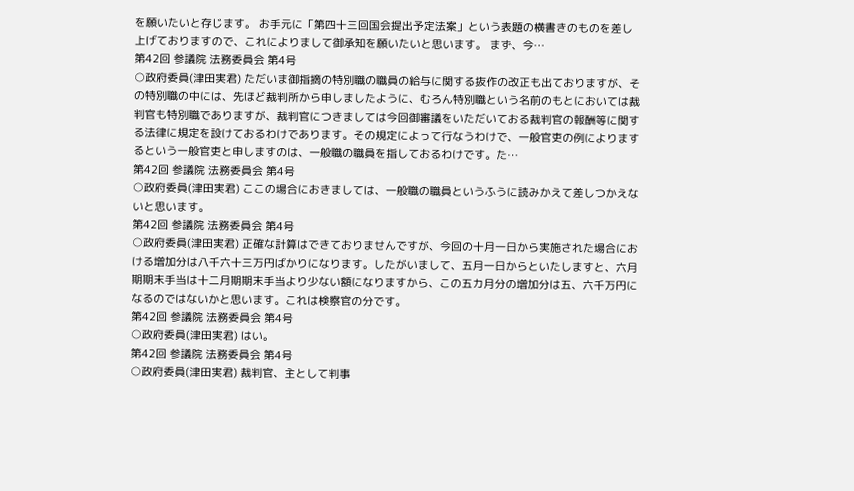を願いたいと存じます。 お手元に「第四十三回国会提出予定法案」という表題の横書きのものを差し上げておりますので、これによりまして御承知を願いたいと思います。 まず、今…
第42回 参議院 法務委員会 第4号
○政府委員(津田実君) ただいま御指摘の特別職の職員の給与に関する抜作の改正も出ておりますが、その特別職の中には、先ほど裁判所から申しましたように、むろん特別職という名前のもとにおいては裁判官も特別職でありますが、裁判官につきましては今回御審議をいただいておる裁判官の報酬等に関する法律に規定を設けておるわけであります。その規定によって行なうわけで、一般官吏の例によりまするという一般官吏と申しますのは、一般職の職員を指しておるわけです。た…
第42回 参議院 法務委員会 第4号
○政府委員(津田実君) ここの場合におきましては、一般職の職員というふうに読みかえて差しつかえないと思います。
第42回 参議院 法務委員会 第4号
○政府委員(津田実君) 正確な計算はできておりませんですが、今回の十月一日から実施された場合における増加分は八千六十三万円ばかりになります。したがいまして、五月一日からといたしますと、六月期期末手当は十二月期期末手当より少ない額になりますから、この五カ月分の増加分は五、六千万円になるのではないかと思います。これは検察官の分です。
第42回 参議院 法務委員会 第4号
○政府委員(津田実君) はい。
第42回 参議院 法務委員会 第4号
○政府委員(津田実君) 裁判官、主として判事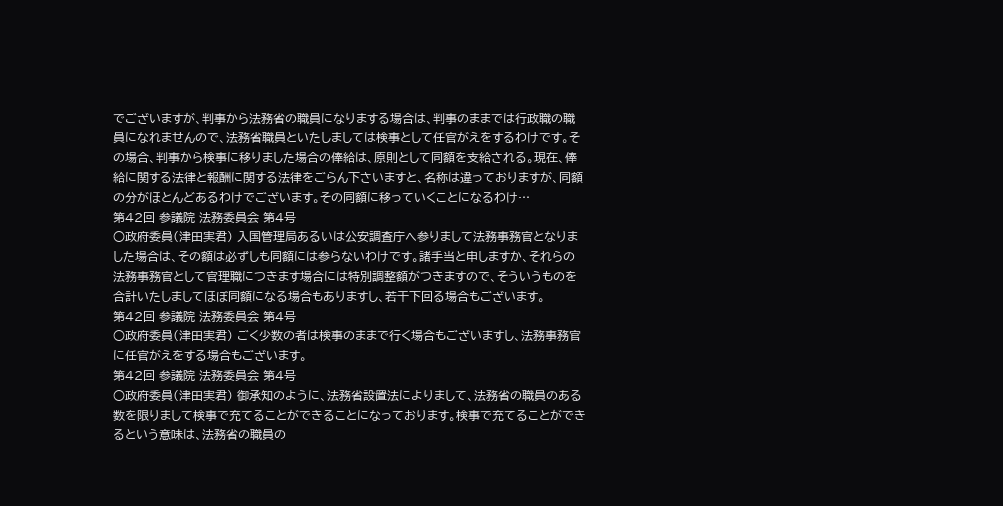でございますが、判事から法務省の職員になりまする場合は、判事のままでは行政職の職員になれませんので、法務省職員といたしましては検事として任官がえをするわけです。その場合、判事から検事に移りました場合の俸給は、原則として同額を支給される。現在、俸給に関する法律と報酬に関する法律をごらん下さいますと、名称は違っておりますが、同額の分がほとんどあるわけでございます。その同額に移っていくことになるわけ…
第42回 参議院 法務委員会 第4号
○政府委員(津田実君) 入国管理局あるいは公安調査庁へ参りまして法務事務官となりました場合は、その額は必ずしも同額には参らないわけです。諸手当と申しますか、それらの法務事務官として官理職につきます場合には特別調整額がつきますので、そういうものを合計いたしましてほぼ同額になる場合もありますし、若干下回る場合もございます。
第42回 参議院 法務委員会 第4号
○政府委員(津田実君) ごく少数の者は検事のままで行く場合もございますし、法務事務官に任官がえをする場合もございます。
第42回 参議院 法務委員会 第4号
○政府委員(津田実君) 御承知のように、法務省設置法によりまして、法務省の職員のある数を限りまして検事で充てることができることになっております。検事で充てることができるという意味は、法務省の職員の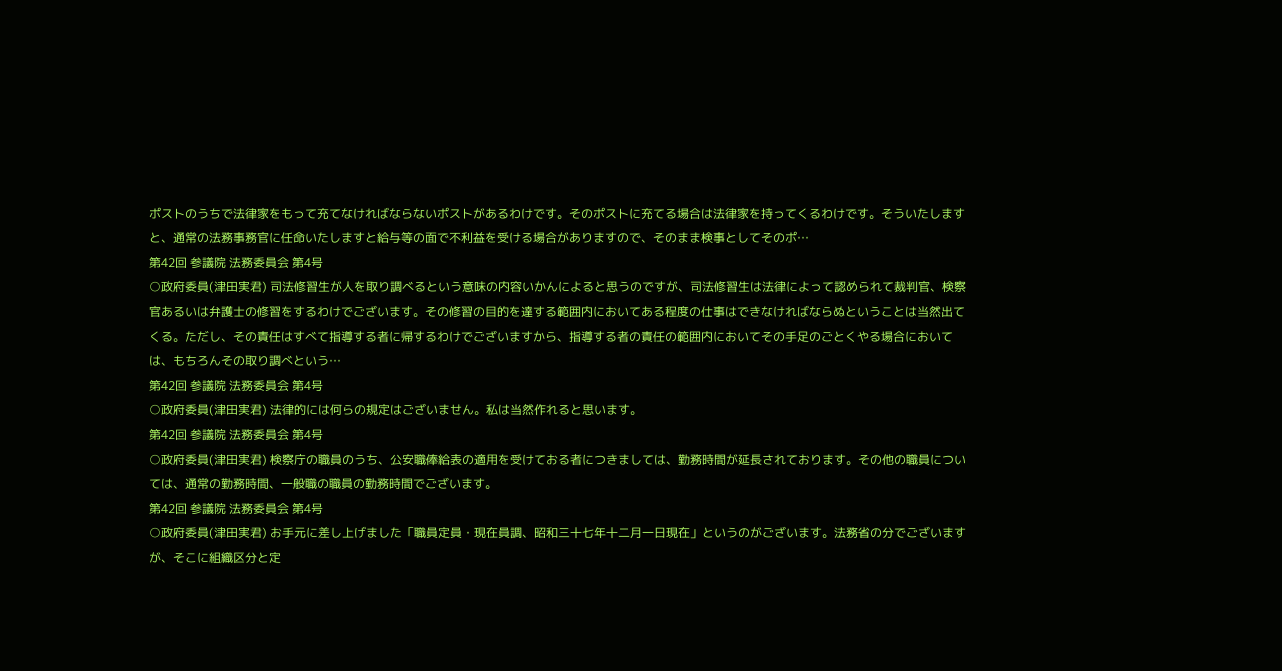ポストのうちで法律家をもって充てなければならないポストがあるわけです。そのポストに充てる場合は法律家を持ってくるわけです。そういたしますと、通常の法務事務官に任命いたしますと給与等の面で不利益を受ける場合がありますので、そのまま検事としてそのポ…
第42回 参議院 法務委員会 第4号
○政府委員(津田実君) 司法修習生が人を取り調べるという意味の内容いかんによると思うのですが、司法修習生は法律によって認められて裁判官、検察官あるいは弁護士の修習をするわけでございます。その修習の目的を達する範囲内においてある程度の仕事はできなければならぬということは当然出てくる。ただし、その責任はすべて指導する者に帰するわけでございますから、指導する者の責任の範囲内においてその手足のごとくやる場合においては、もちろんその取り調べという…
第42回 参議院 法務委員会 第4号
○政府委員(津田実君) 法律的には何らの規定はございません。私は当然作れると思います。
第42回 参議院 法務委員会 第4号
○政府委員(津田実君) 検察庁の職員のうち、公安職俸給表の適用を受けておる者につきましては、勤務時間が延長されております。その他の職員については、通常の勤務時間、一般職の職員の勤務時間でございます。
第42回 参議院 法務委員会 第4号
○政府委員(津田実君) お手元に差し上げました「職員定員・現在員調、昭和三十七年十二月一日現在」というのがございます。法務省の分でございますが、そこに組織区分と定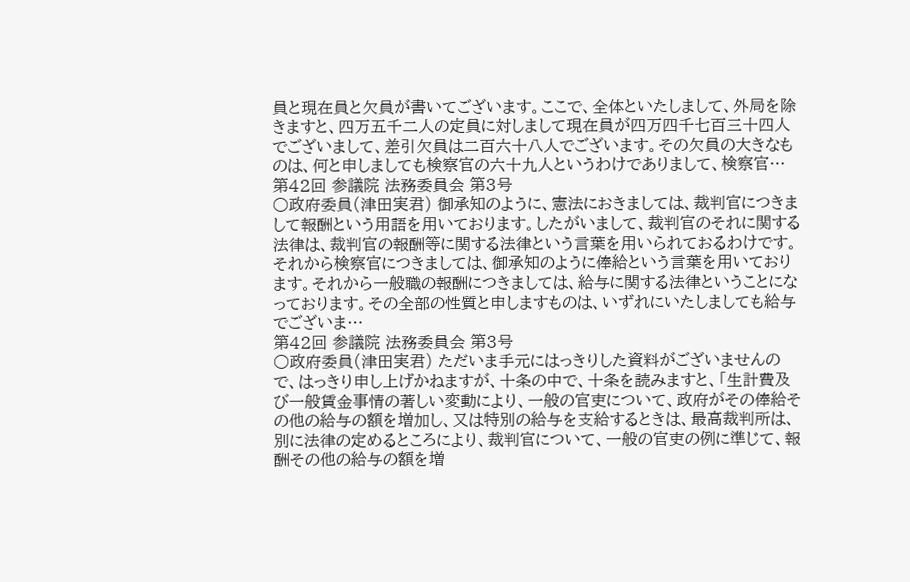員と現在員と欠員が書いてございます。ここで、全体といたしまして、外局を除きますと、四万五千二人の定員に対しまして現在員が四万四千七百三十四人でございまして、差引欠員は二百六十八人でございます。その欠員の大きなものは、何と申しましても検察官の六十九人というわけでありまして、検察官…
第42回 参議院 法務委員会 第3号
○政府委員(津田実君) 御承知のように、憲法におきましては、裁判官につきまして報酬という用語を用いております。したがいまして、裁判官のそれに関する法律は、裁判官の報酬等に関する法律という言葉を用いられておるわけです。それから検察官につきましては、御承知のように俸給という言葉を用いております。それから一般職の報酬につきましては、給与に関する法律ということになっております。その全部の性質と申しますものは、いずれにいたしましても給与でございま…
第42回 参議院 法務委員会 第3号
○政府委員(津田実君) ただいま手元にはっきりした資料がございませんので、はっきり申し上げかねますが、十条の中で、十条を読みますと、「生計費及び一般賃金事情の著しい変動により、一般の官吏について、政府がその俸給その他の給与の額を増加し、又は特別の給与を支給するときは、最高裁判所は、別に法律の定めるところにより、裁判官について、一般の官吏の例に準じて、報酬その他の給与の額を増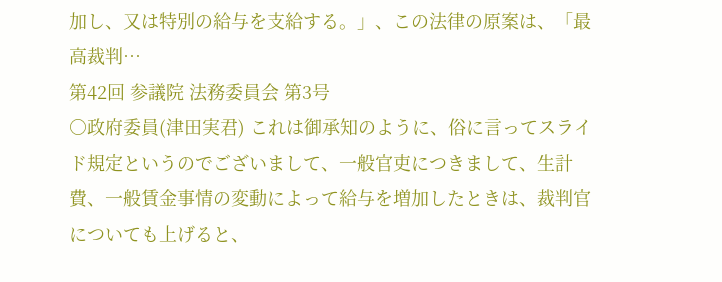加し、又は特別の給与を支給する。」、この法律の原案は、「最高裁判…
第42回 参議院 法務委員会 第3号
○政府委員(津田実君) これは御承知のように、俗に言ってスライド規定というのでございまして、一般官吏につきまして、生計費、一般賃金事情の変動によって給与を増加したときは、裁判官についても上げると、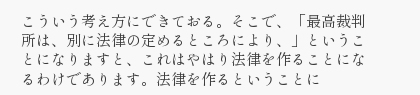こういう考え方にできておる。そこで、「最高裁判所は、別に法律の定めるところにより、」ということになりますと、これはやはり法律を作ることになるわけであります。法律を作るということに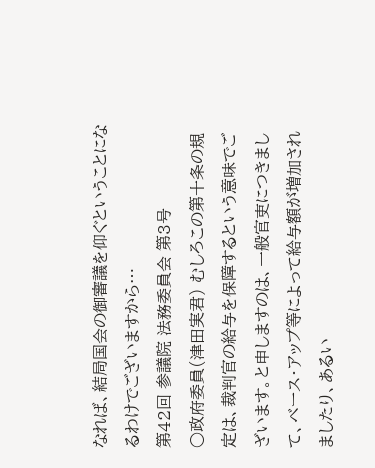なれば、結局国会の御審議を仰ぐということになるわけでございますから…
第42回 参議院 法務委員会 第3号
○政府委員(津田実君) むしろこの第十条の規定は、裁判官の給与を保障するという意味でございます。と申しますのは、一般官吏につきまして、ベース・アップ等によって給与額が増加されましたり、あるい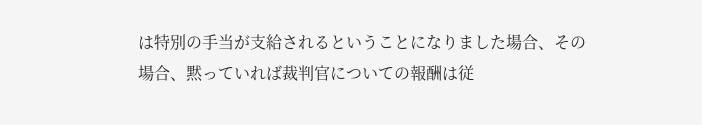は特別の手当が支給されるということになりました場合、その場合、黙っていれば裁判官についての報酬は従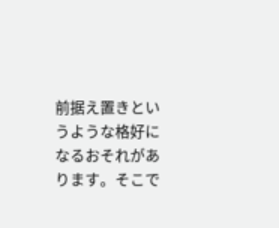前据え置きというような格好になるおそれがあります。そこで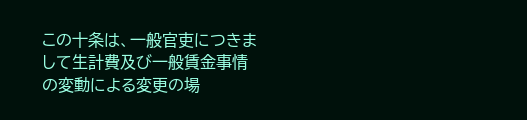この十条は、一般官吏につきまして生計費及び一般賃金事情の変動による変更の場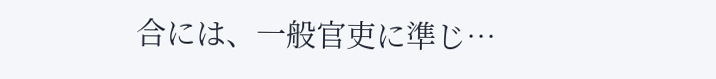合には、一般官吏に準じ…